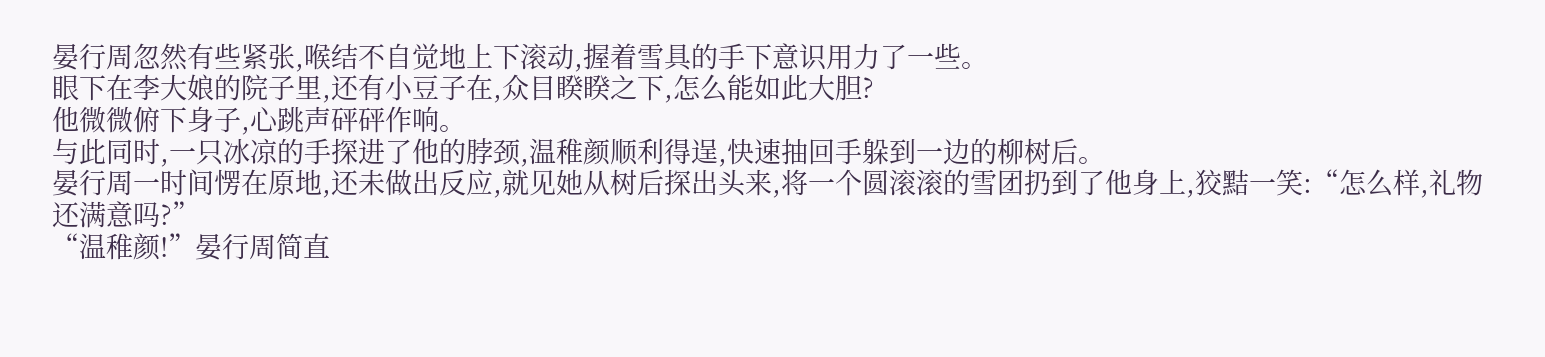晏行周忽然有些紧张,喉结不自觉地上下滚动,握着雪具的手下意识用力了一些。
眼下在李大娘的院子里,还有小豆子在,众目睽睽之下,怎么能如此大胆?
他微微俯下身子,心跳声砰砰作响。
与此同时,一只冰凉的手探进了他的脖颈,温稚颜顺利得逞,快速抽回手躲到一边的柳树后。
晏行周一时间愣在原地,还未做出反应,就见她从树后探出头来,将一个圆滚滚的雪团扔到了他身上,狡黠一笑:“怎么样,礼物还满意吗?”
“温稚颜!”晏行周简直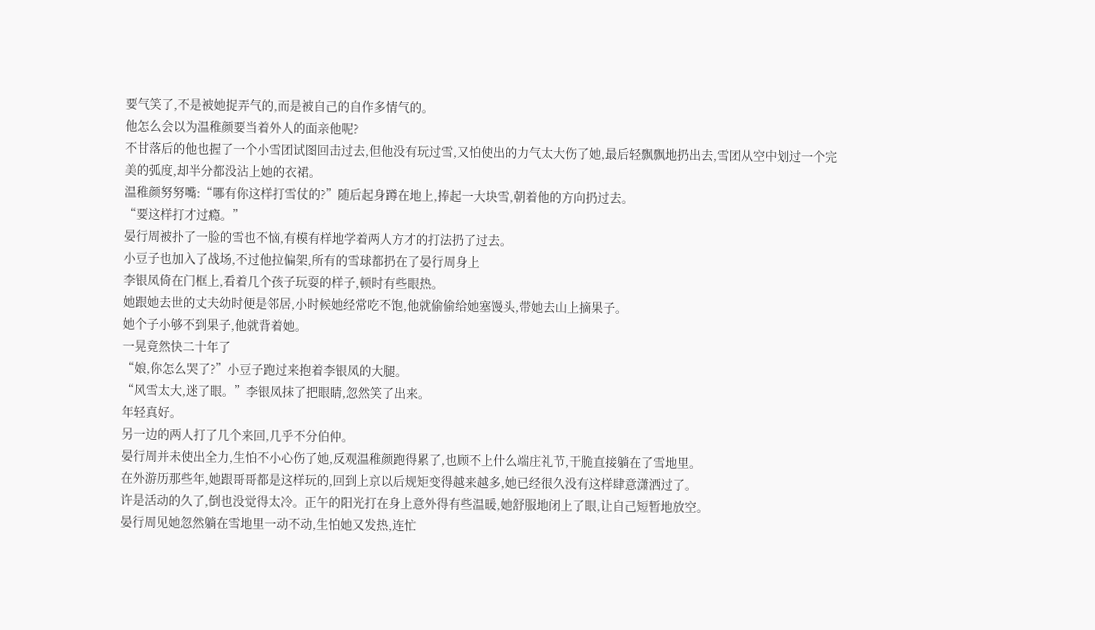要气笑了,不是被她捉弄气的,而是被自己的自作多情气的。
他怎么会以为温稚颜要当着外人的面亲他呢?
不甘落后的他也握了一个小雪团试图回击过去,但他没有玩过雪,又怕使出的力气太大伤了她,最后轻飘飘地扔出去,雪团从空中划过一个完美的弧度,却半分都没沾上她的衣裙。
温稚颜努努嘴:“哪有你这样打雪仗的?”随后起身蹲在地上,捧起一大块雪,朝着他的方向扔过去。
“要这样打才过瘾。”
晏行周被扑了一脸的雪也不恼,有模有样地学着两人方才的打法扔了过去。
小豆子也加入了战场,不过他拉偏架,所有的雪球都扔在了晏行周身上
李银凤倚在门框上,看着几个孩子玩耍的样子,顿时有些眼热。
她跟她去世的丈夫幼时便是邻居,小时候她经常吃不饱,他就偷偷给她塞馒头,带她去山上摘果子。
她个子小够不到果子,他就背着她。
一晃竟然快二十年了
“娘,你怎么哭了?”小豆子跑过来抱着李银凤的大腿。
“风雪太大,迷了眼。”李银凤抹了把眼睛,忽然笑了出来。
年轻真好。
另一边的两人打了几个来回,几乎不分伯仲。
晏行周并未使出全力,生怕不小心伤了她,反观温稚颜跑得累了,也顾不上什么端庄礼节,干脆直接躺在了雪地里。
在外游历那些年,她跟哥哥都是这样玩的,回到上京以后规矩变得越来越多,她已经很久没有这样肆意潇洒过了。
许是活动的久了,倒也没觉得太冷。正午的阳光打在身上意外得有些温暖,她舒服地闭上了眼,让自己短暂地放空。
晏行周见她忽然躺在雪地里一动不动,生怕她又发热,连忙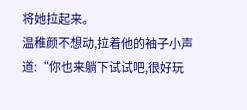将她拉起来。
温稚颜不想动,拉着他的袖子小声道:“你也来躺下试试吧,很好玩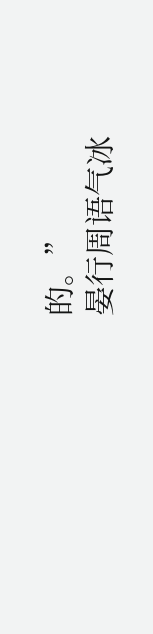的。”
晏行周语气冰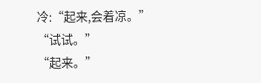冷:“起来,会着凉。”
“试试。”
“起来。”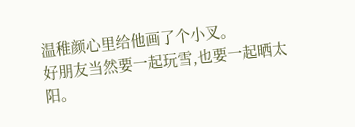温稚颜心里给他画了个小叉。
好朋友当然要一起玩雪,也要一起晒太阳。